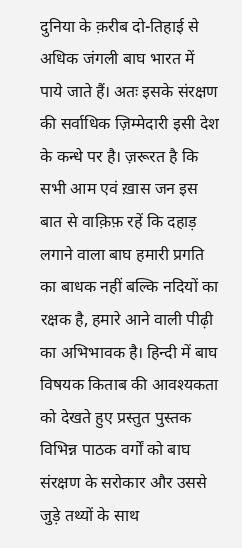दुनिया के क़रीब दो-तिहाई से अधिक जंगली बाघ भारत में पाये जाते हैं। अतः इसके संरक्षण की सर्वाधिक ज़िम्मेदारी इसी देश के कन्धे पर है। ज़रूरत है कि सभी आम एवं ख़ास जन इस बात से वाक़िफ़ रहें कि दहाड़ लगाने वाला बाघ हमारी प्रगति का बाधक नहीं बल्कि नदियों का रक्षक है, हमारे आने वाली पीढ़ी का अभिभावक है। हिन्दी में बाघ विषयक किताब की आवश्यकता को देखते हुए प्रस्तुत पुस्तक विभिन्न पाठक वर्गों को बाघ संरक्षण के सरोकार और उससे जुड़े तथ्यों के साथ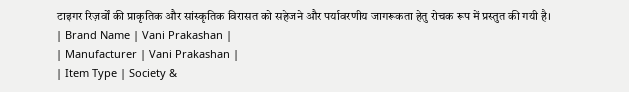टाइगर रिज़र्वों की प्राकृतिक और सांस्कृतिक विरासत को सहेजने और पर्यावरणीय जागरूकता हेतु रोचक रूप में प्रस्तुत की गयी है।
| Brand Name | Vani Prakashan |
| Manufacturer | Vani Prakashan |
| Item Type | Society &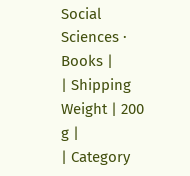Social Sciences · Books |
| Shipping Weight | 200 g |
| Category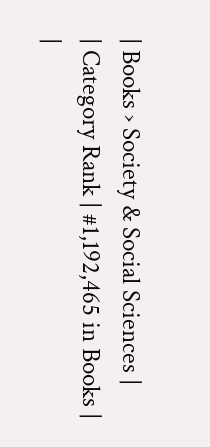| Books › Society & Social Sciences |
| Category Rank | #1,192,465 in Books |
|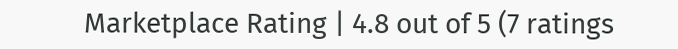Marketplace Rating | 4.8 out of 5 (7 ratings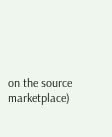on the source marketplace)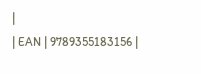|
| EAN | 9789355183156 |